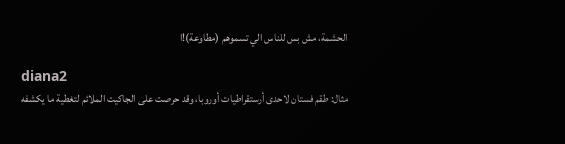الحشمة، مش بس للناس الي تسموهم (مطاوعة)!ا

diana2
مثال: طقم فستان لاحدى أرستقراطيات أوروبا، وقد حرصت على الجاكيت الملائم لتغطية ما يكشفه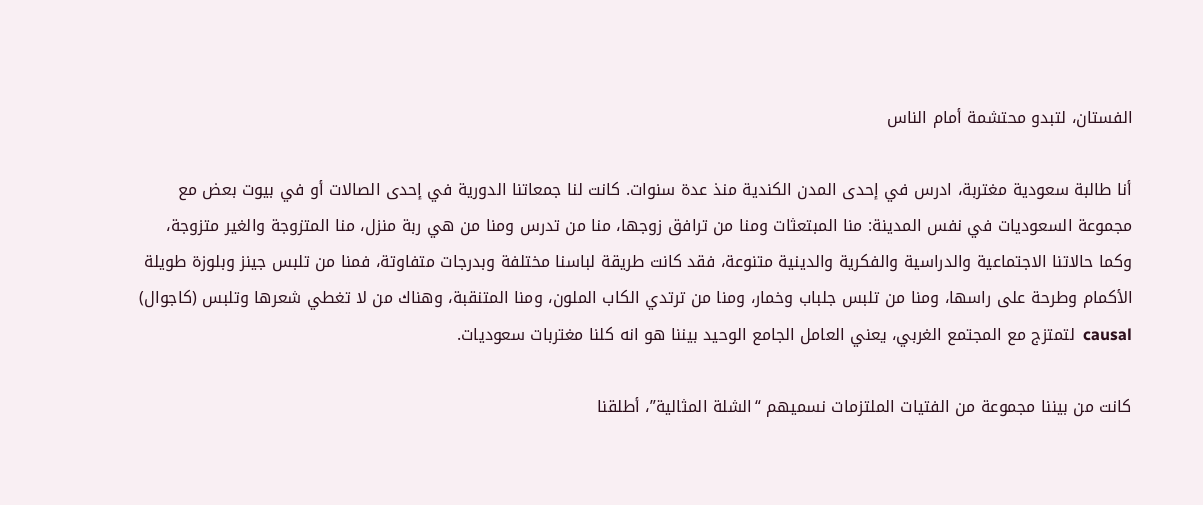الفستان، لتبدو محتشمة أمام الناس

أنا طالبة سعودية مغتربة، ادرس في إحدى المدن الكندية منذ عدة سنوات. كانت لنا جمعاتنا الدورية في إحدى الصالات أو في بيوت بعض مع مجموعة السعوديات في نفس المدينة: منا المبتعثات ومنا من ترافق زوجها، منا من تدرس ومنا من هي ربة منزل، منا المتزوجة والغير متزوجة، وكما حالاتنا الاجتماعية والدراسية والفكرية والدينية متنوعة، فقد كانت طريقة لباسنا مختلفة وبدرجات متفاوتة، فمنا من تلبس جينز وبلوزة طويلة الأكمام وطرحة على راسها، ومنا من تلبس جلباب وخمار، ومنا من ترتدي الكاب الملون، ومنا المتنقبة، وهناك من لا تغطي شعرها وتلبس (كاجوال) causal  لتمتزج مع المجتمع الغربي، يعني العامل الجامع الوحيد بيننا هو انه كلنا مغتربات سعوديات.

كانت من بيننا مجموعة من الفتيات الملتزمات نسميهم “الشلة المثالية”، أطلقنا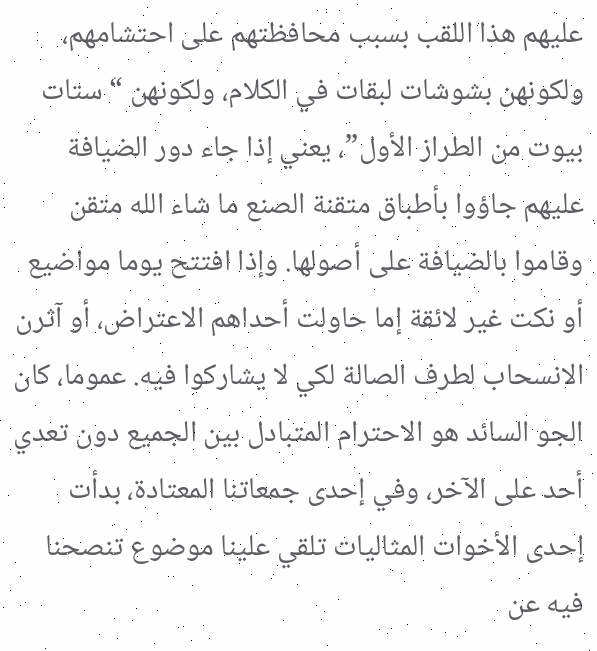عليهم هذا اللقب بسبب محافظتهم على احتشامهم، ولكونهن بشوشات لبقات في الكلام، ولكونهن “ستات بيوت من الطراز الأول”، يعني إذا جاء دور الضيافة عليهم جاؤوا بأطباق متقنة الصنع ما شاء الله متقن وقاموا بالضيافة على أصولها. وإذا افتتح يوما مواضيع أو نكت غير لائقة إما حاولت أحداهم الاعتراض، أو آثرن الانسحاب لطرف الصالة لكي لا يشاركوا فيه. عموما، كان الجو السائد هو الاحترام المتبادل بين الجميع دون تعدي أحد على الآخر، وفي إحدى جمعاتنا المعتادة، بدأت إحدى الأخوات المثاليات تلقي علينا موضوع تنصحنا فيه عن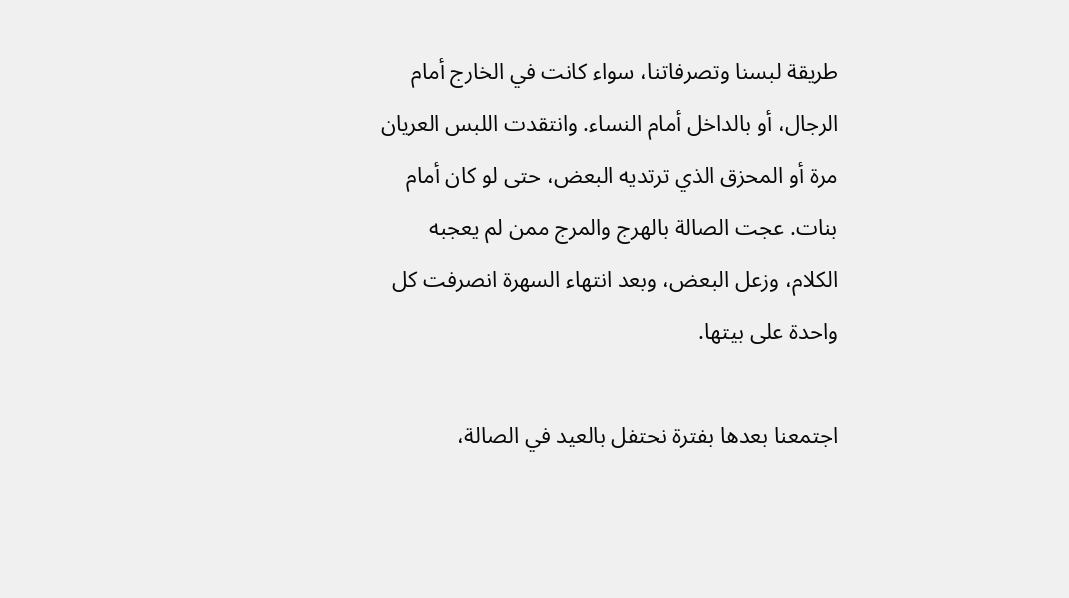طريقة لبسنا وتصرفاتنا، سواء كانت في الخارج أمام الرجال، أو بالداخل أمام النساء. وانتقدت اللبس العريان مرة أو المحزق الذي ترتديه البعض، حتى لو كان أمام بنات. عجت الصالة بالهرج والمرج ممن لم يعجبه الكلام، وزعل البعض، وبعد انتهاء السهرة انصرفت كل واحدة على بيتها.

اجتمعنا بعدها بفترة نحتفل بالعيد في الصالة،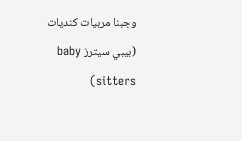وجبنا مربيات كنديات (بيبي سيترز baby sitters)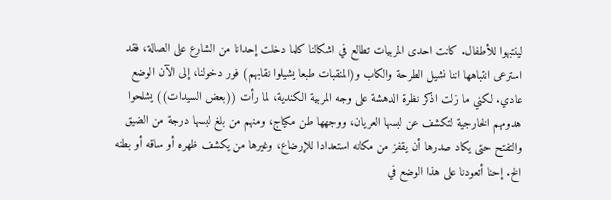لينتبهوا للأطفال. كانت احدى المربيات تطالع في اشكالنا كلما دخلت إحدانا من الشارع على الصالة، فقد استرعى انتباهها اننا نشيل الطرحة والكاب و(المنقبات طبعا يشيلوا نقابهم) فور دخولنا، إلى الآن الوضع عادي. لكني ما زلت اذكر نظرة الدهشة على وجه المربية الكندية، لما رأت ((بعض السيدات)) يشلحوا هدومهم الخارجية لتكشف عن لبسها العريان، ووجهها طن مكياج، ومنهم من بلغ لبسها درجة من الضيق والتفتح حتى يكاد صدرها أن يقفز من مكانه استعدادا للإرضاع، وغيرها من يكشف ظهره أو ساقه أو بطنه الخ. إحنا أتعودنا على هذا الوضع في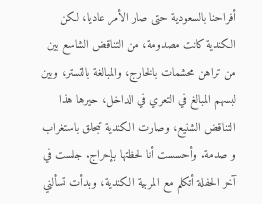أفراحنا بالسعودية حتى صار الأمر عاديا، لكن الكندية كانت مصدومة، من التناقض الشاسع بين من تراهن محشمات بالخارج، والمبالغة بالتستر، وبين لبسهم المبالغ في التعري في الداخل، حيرها هذا التناقض الشنيع، وصارت الكندية تبحلق باستغراب و صدمة. وأحسست أنا لحظتها بإحراج. جلست في آخر الحفلة أتكلم مع المربية الكندية، وبدأت تسألني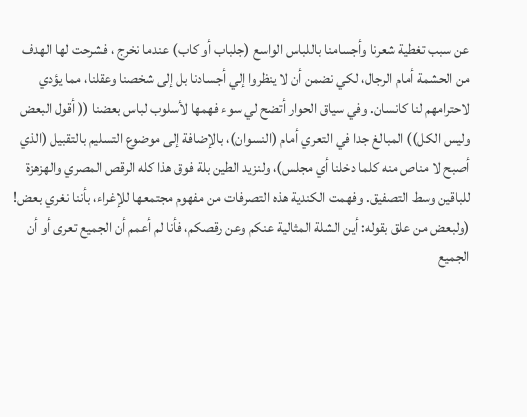عن سبب تغطية شعرنا وأجسامنا باللباس الواسع (جلباب أو كاب) عندما نخرج ، فشرحت لها الهدف من الحشمة أمام الرجال، لكي نضمن أن لا ينظروا إلي أجسادنا بل إلى شخصنا وعقلنا، مما يؤدي لاحترامهم لنا كانسان. وفي سياق الحوار أتضح لي سوء فهمها لأسلوب لباس بعضنا (( أقول البعض وليس الكل)) المبالغ جدا في التعري أمام (النسوان)، بالإضافة إلى موضوع التسليم بالتقبيل (الذي أصبح لا مناص منه كلما دخلنا أي مجلس)، ولنزيد الطين بلة فوق هذا كله الرقص المصري والهزهزة للباقين وسط التصفيق. وفهمت الكندية هذه التصرفات من مفهوم مجتمعها للإغراء، بأننا نغري بعض! (ولبعض من علق بقوله: أين الشلة المثالية عنكم وعن رقصكم، فأنا لم أعمم أن الجميع تعرى أو أن الجميع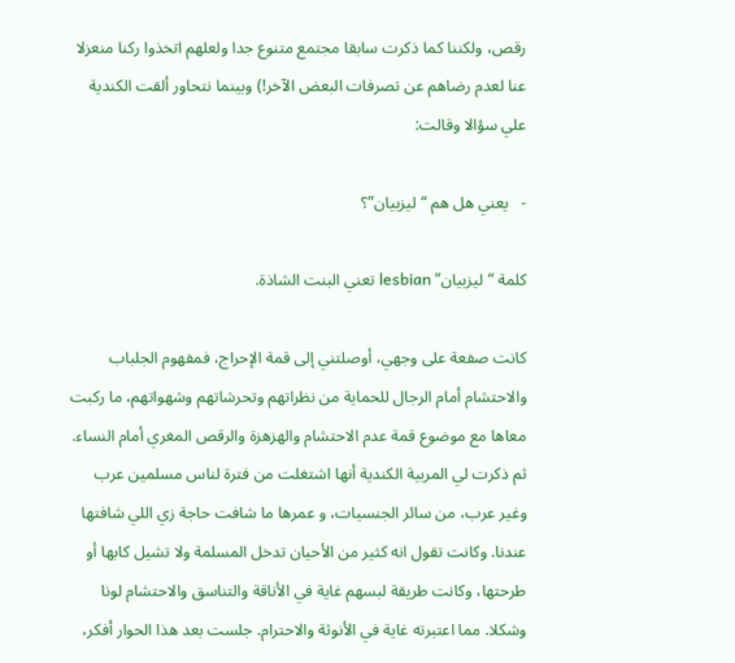رقص، ولكننا كما ذكرت سابقا مجتمع متنوع جدا ولعلهم اتخذوا ركنا منعزلا عنا لعدم رضاهم عن تصرفات البعض الآخر!) وبينما نتحاور ألقت الكندية علي سؤالا وقالت:

-   يعني هل هم “ليزبيان”؟

كلمة “ليزبيان” lesbian تعني البنت الشاذة.

كانت صفعة على وجهي، أوصلتني إلى قمة الإحراج، فمفهوم الجلباب والاحتشام أمام الرجال للحماية من نظراتهم وتحرشاتهم وشهواتهم، ما ركبت معاها مع موضوع قمة عدم الاحتشام والهزهزة والرقص المغري أمام النساء. ثم ذكرت لي المربية الكندية أنها اشتغلت من فترة لناس مسلمين عرب وغير عرب، من سائر الجنسيات، و عمرها ما شافت حاجة زي اللي شافتها عندنا. وكانت تقول انه كثير من الأحيان تدخل المسلمة ولا تشيل كابها أو طرحتها، وكانت طريقة لبسهم غاية في الأناقة والتناسق والاحتشام لونا وشكلا. مما اعتبرته غاية في الأنوثة والاحترام. جلست بعد هذا الحوار أفكر،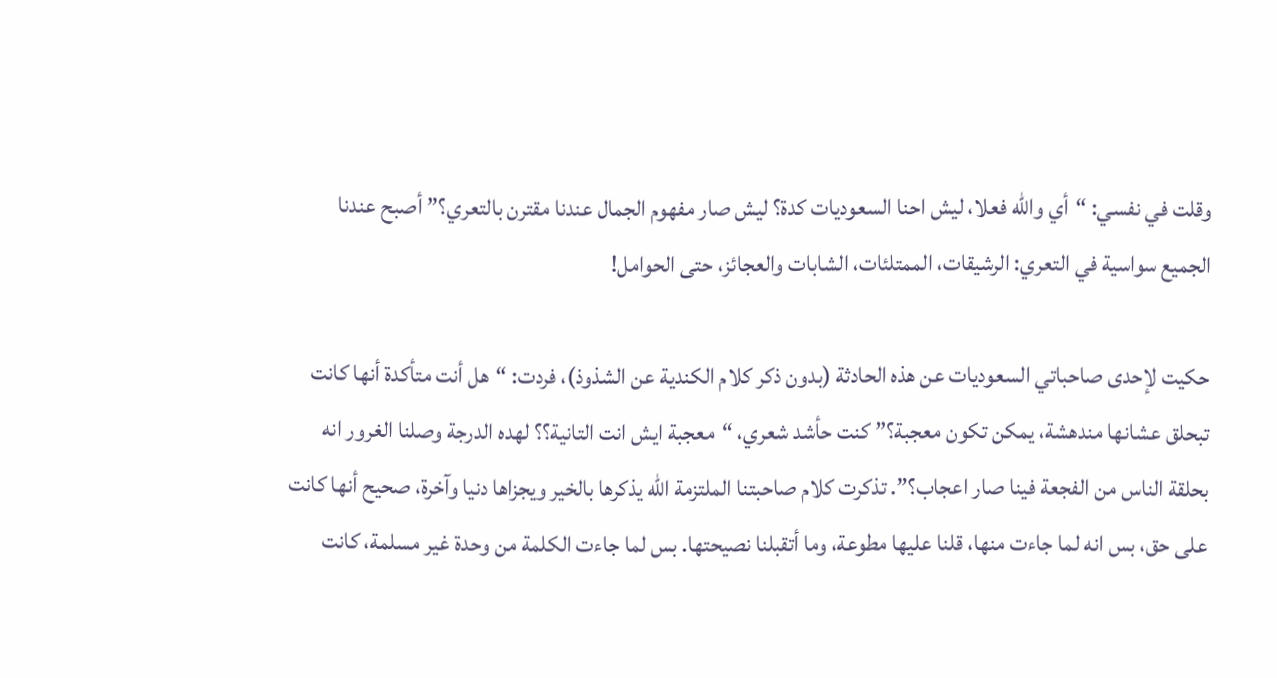وقلت في نفسي: “أي والله فعلا، ليش احنا السعوديات كدة؟ ليش صار مفهوم الجمال عندنا مقترن بالتعري؟” أصبح عندنا الجميع سواسية في التعري: الرشيقات، الممتلئات، الشابات والعجائز، حتى الحوامل!

حكيت لإحدى صاحباتي السعوديات عن هذه الحادثة (بدون ذكر كلام الكندية عن الشذوذ)، فردت: “هل أنت متأكدة أنها كانت تبحلق عشانها مندهشة، يمكن تكون معجبة؟” كنت حأشد شعري، “معجبة ايش انت التانية؟؟ لهده الدرجة وصلنا الغرور انه بحلقة الناس من الفجعة فينا صار اعجاب؟”. تذكرت كلام صاحبتنا الملتزمة الله يذكرها بالخير ويجزاها دنيا وآخرة، صحيح أنها كانت على حق، بس انه لما جاءت منها، قلنا عليها مطوعة، وما أتقبلنا نصيحتها. بس لما جاءت الكلمة من وحدة غير مسلمة، كانت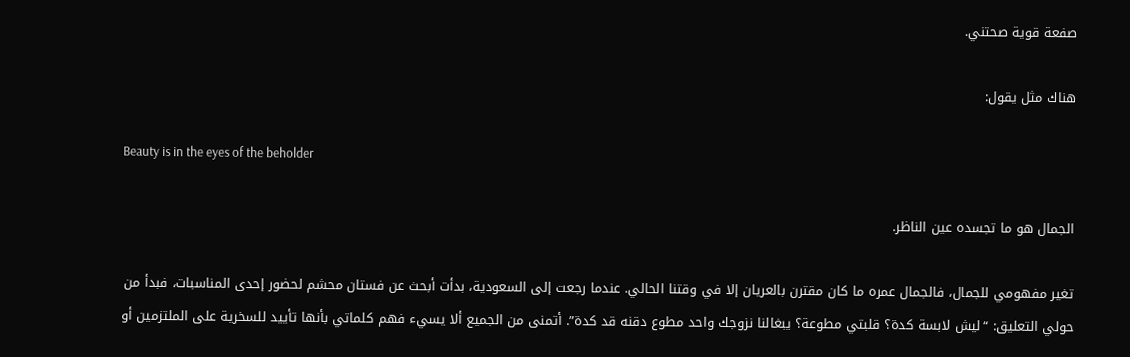صفعة قوية صحتني.

هناك مثل يقول:

Beauty is in the eyes of the beholder

الجمال هو ما تجسده عين الناظر.

تغير مفهومي للجمال، فالجمال عمره ما كان مقترن بالعريان إلا في وقتنا الحالي. عندما رجعت إلى السعودية، بدأت أبحث عن فستان محشم لحضور إحدى المناسبات، فبدأ من حولي التعليق: “ليش لابسة كدة؟ قلبتي مطوعة؟ يبغالنا نزوجك واحد مطوع دقنه قد كدة”. أتمنى من الجميع ألا يسيء فهم كلماتي بأنها تأييد للسخرية على الملتزمين أو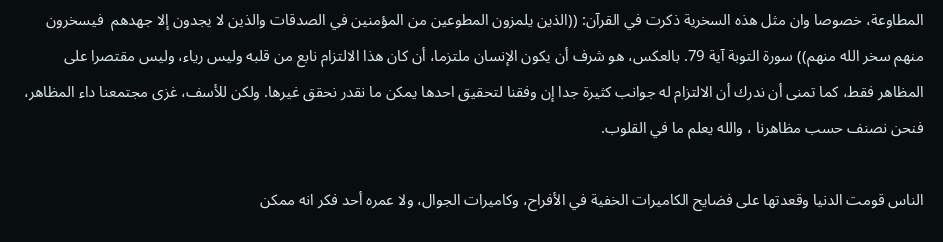المطاوعة، خصوصا وان مثل هذه السخرية ذكرت في القرآن: ((الذين يلمزون المطوعين من المؤمنين في الصدقات والذين لا يجدون إلا جهدهم  فيسخرون منهم سخر الله منهم)) سورة التوبة آية 79. بالعكس، هو شرف أن يكون الإنسان ملتزما، أن كان هذا الالتزام نابع من قلبه وليس رياء، وليس مقتصرا على المظاهر فقط، كما تمنى أن ندرك أن الالتزام له جوانب كثيرة جدا إن وفقنا لتحقيق احدها يمكن ما نقدر نحقق غيرها. ولكن للأسف، غزى مجتمعنا داء المظاهر، فنحن نصنف حسب مظاهرنا ، والله يعلم ما في القلوب.

الناس قومت الدنيا وقعدتها على فضايح الكاميرات الخفية في الأفراح، وكاميرات الجوال، ولا عمره أحد فكر انه ممكن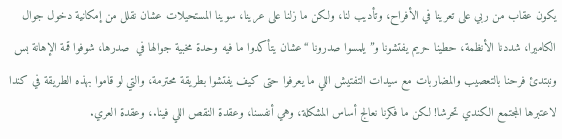يكون عقاب من ربي على تعرينا في الأفراح، وتأديب لنا، ولكن ما زلنا على عرينا، سوينا المستحيلات عشان نقلل من إمكانية دخول جوال الكاميرا، شددنا الأنظمة، حطينا حريم يفتشونا و”يلمسوا صدرونا “عشان يتأكدوا ما فيه وحدة مخبية جوالها في  صدرها، شوفوا قمة الإهانة بس ونبتدئ فرحنا بالتعصيب والمضاربات مع سيدات التفتيش اللي ما يعرفوا حتى كيف يفتشوا بطريقة محترمة، والتي لو قاموا بهذه الطريقة في كندا لاعتبرها المجتمع الكندي تحرشا! لكن ما فكرنا نعالج أساس المشكلة، وهي أنفسنا، وعقدة النقص اللي فينا.، وعقدة العري.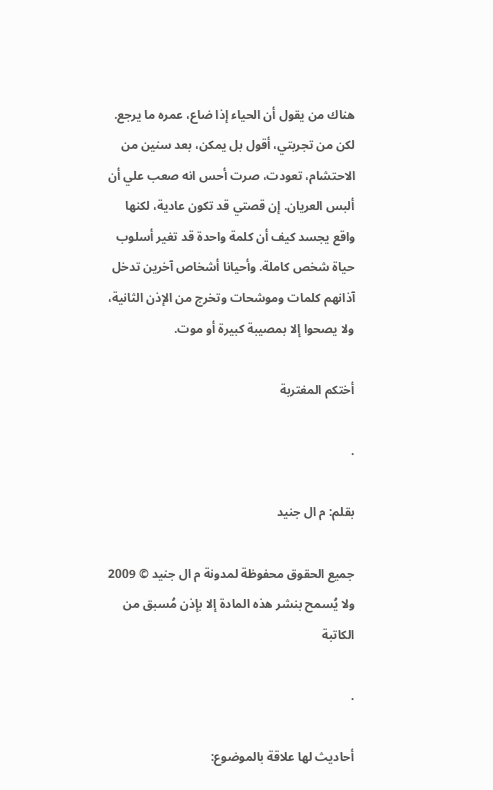هناك من يقول أن الحياء إذا ضاع، عمره ما يرجع. لكن من تجربتي، أقول بل يمكن، بعد سنين من الاحتشام، تعودت، صرت أحس انه صعب علي أن ألبس العريان. إن قصتي قد تكون عادية، لكنها واقع يجسد كيف أن كلمة واحدة قد تغير أسلوب حياة شخص كاملة. وأحيانا أشخاص آخرين تدخل آذانهم كلمات وموشحات وتخرج من الإذن الثانية، ولا يصحوا إلا بمصيبة كبيرة أو موت.

أختكم المغتربة

.

بقلم: م ال جنيد

جميع الحقوق محفوظة لمدونة م ال جنيد © 2009 ولا يُسمح بنشر هذه المادة إلا بإذن مُسبق من الكاتبة

.

أحاديث لها علاقة بالموضوع: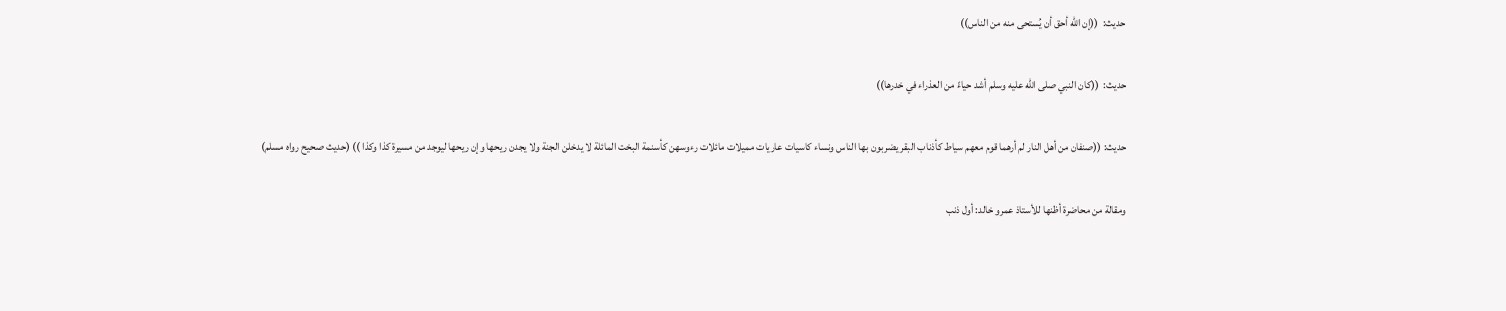حديث:  ((إن الله أحق أن يُستحى منه من الناس))

حديث:  ((كان النبي صلى الله عليه وسلم أشد حياءً من العذراء في خدرها))

حديث: ((صنفان من أهل النار لم أرهما قوم معهم سياط كأذناب البقر يضربون بها الناس ونساء كاسيات عاريات مميلات مائلات رءوسهن كأسنمة البخت المائلة لا يدخلن الجنة ولا يجدن ريحها وإن ريحها ليوجد من مسيرة كذا وكذا )) (حديث صحيح رواه مسلم)

ومقالة من محاضرة أظنها للأستاذ عمرو خالد: أول ذنب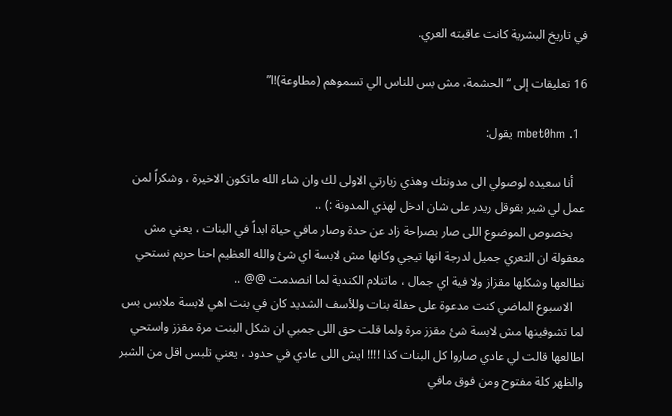في تاريخ البشرية كانت عاقبته العري.

16 تعليقات إلى “الحشمة، مش بس للناس الي تسموهم (مطاوعة)!ا”

  1. mbet0hm يقول:

    أنا سعيده لوصولي الى مدونتك وهذي زيارتي الاولى لك وان شاء الله ماتكون الاخيرة ، وشكراً لمن عمل لي شير بقوقل ريدر على شان ادخل لهذي المدونة :) ..
    بخصوص الموضوع اللى صار بصراحة زاد عن حدة وصار مافي حياة ابداً في البنات ، يعني مش معقولة ان التعري جميل لدرجة انها تيجي وكانها مش لابسة اي شئ والله العظيم احنا حريم نستحي نطالعها وشكلها مقزاز ولا فية اي جمال ، ماتنلام الكندية لما انصدمت @@ ..
    الاسبوع الماضي كنت مدعوة على حفلة بنات وللأسف الشديد كان في بنت اهي لابسة ملابس بس لما تشوفينها مش لابسة شئ مقزز مرة ولما قلت حق اللى جمبي ان شكل البنت مرة مقزز واستحي اطالعها قالت لي عادي صاروا كل البنات كذا !!!! ايش اللى عادي في حدود ، يعني تلبس اقل من الشبر والظهر كلة مفتوح ومن فوق مافي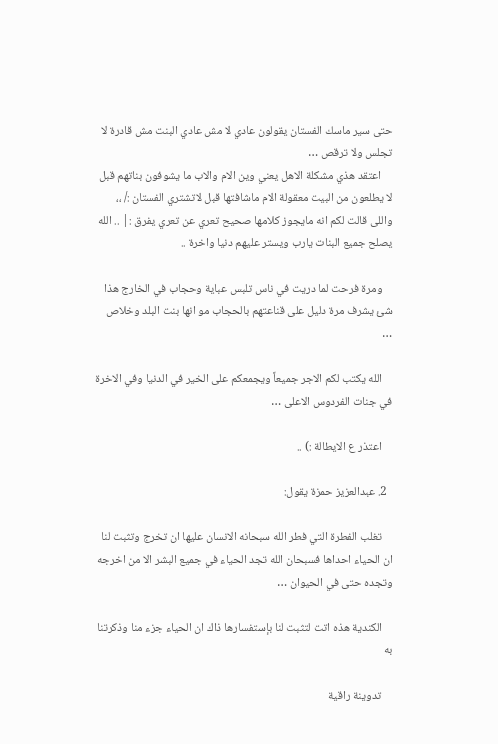حتى سير ماسك الفستان يقولون عادي لا مش عادي البنت مش قادرة لا تجلس ولا ترقص …
    اعتقد هذي مشكلة الاهل يعني وين الام والاب ما يشوفون بناتهم قبل لا يطلعون من البيت معقولة الام ماشافتها قبل لاتشتري الفستان :/ ،، واللى قالت لكم انه مايجوز كلامها صحيح تعري عن تعري يفرق :| .. الله يصلح جميع البنات يارب ويستر عليهم دنيا واخرة ..

    ومرة فرحت لما دريت في ناس تلبس عباية وحجاب في الخارج هذا شئ يشرف مرة دليل على قناعتهم بالحجاب مو انها بنت البلد وخلاص …

    الله يكتب لكم الاجر جميعاً ويجمعكم على الخير في الدنيا وفي الاخرة في جنات الفردوس الاعلى …

    اعتذر ع الايطالة :) ..

  2. عبدالعزيز حمزة يقول:

    تغلب الفطرة التي فطر الله سبحانه الانسان عليها ان تخرج وتثبت لنا ان الحياء احداها فسبحان الله تجد الحياء في جميع البشر الا من اخرجه وتجده حتى في الحيوان …

    الكندية هذه اتت لتثبت لنا بإستفسارها ذاك ان الحياء جزء منا وذكرتنا به

    تدوينة راقية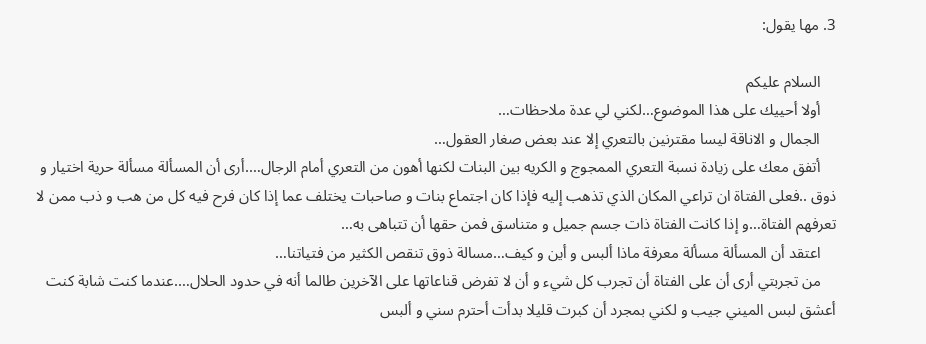3. مها يقول:

    السلام عليكم
    أولا أحييك على هذا الموضوع…لكني لي عدة ملاحظات…
    الجمال و الاناقة ليسا مقترنين بالتعري إلا عند بعض صغار العقول…
    أتفق معك على زيادة نسبة التعري الممجوج و الكريه بين البنات لكنها أهون من التعري أمام الرجال….أرى أن المسألة مسألة حرية اختيار و ذوق ..فعلى الفتاة ان تراعي المكان الذي تذهب إليه فإذا كان اجتماع بنات و صاحبات يختلف عما إذا كان فرح فيه كل من هب و ذب ممن لا تعرفهم الفتاة…و إذا كانت الفتاة ذات جسم جميل و متناسق فمن حقها أن تتباهى به…
    اعتقد أن المسألة مسألة معرفة ماذا ألبس و أين و كيف…مسالة ذوق تنقص الكثير من فتياتنا…
    من تجربتي أرى أن على الفتاة أن تجرب كل شيء و أن لا تفرض قناعاتها على الآخرين طالما أنه في حدود الحلال….عندما كنت شابة كنت أعشق لبس الميني جيب و لكني بمجرد أن كبرت قليلا بدأت أحترم سني و ألبس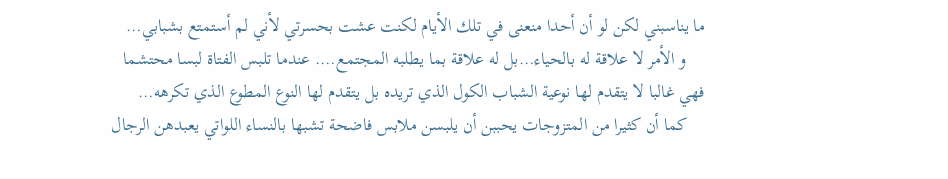ما يناسبني لكن لو أن أحدا منعنى في تلك الأيام لكنت عشت بحسرتي لأني لم أستمتع بشبابي…
    و الأمر لا علاقة له بالحياء…بل له علاقة بما يطلبه المجتمع…. عندما تلبس الفتاة لبسا محتشما فهي غالبا لا يتقدم لها نوعية الشباب الكول الذي تريده بل يتقدم لها النوع المطوع الذي تكرهه…
    كما أن كثيرا من المتزوجات يحببن أن يلبسن ملابس فاضحة تشبها بالنساء اللواتي يعبدهن الرجال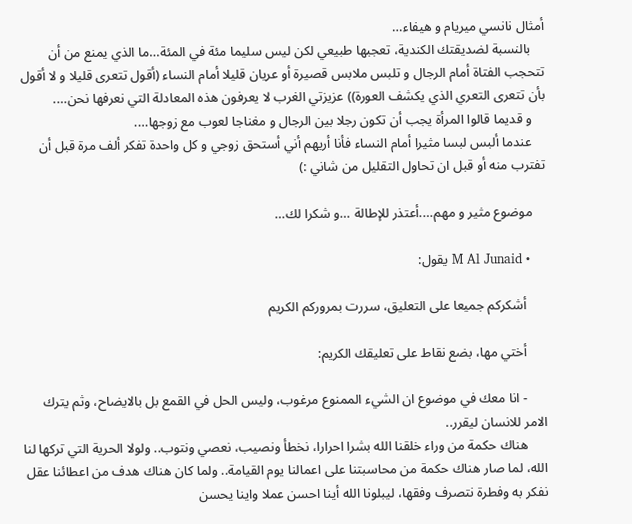أمثال نانسي ميريام و هيفاء…
    بالنسبة لضديقتك الكندية، تعجبها طبيعي لكن ليس سليما مئة في المئة…ما الذي يمنع من أن تتحجب الفتاة أمام الرجال و تلبس ملابس قصيرة أو عريان قليلا أمام النساء (أقول تتعرى قليلا و لا أقول بأن تتعرى التعري الذي يكشف العورة)) عزيزتي الغرب لا يعرفون هذه المعادلة التي نعرفها نحن….
    و قديما قالوا المرأة يجب أن تكون رجلا بين الرجال و مغناجا لعوب مع زوجها….
    عندما ألبس لبسا مثيرا أمام النساء فأنا أريهم أني أستحق زوجي و كل واحدة تفكر ألف مرة قبل أن تفترب منه أو قبل ان تحاول التقليل من شاني :)

    موضوع مثير و مهم….أعتذر للإطالة …و شكرا لك…

    • M Al Junaid يقول:

      أشكركم جميعا على التعليق، سررت بمروركم الكريم

      أختي مها، بضع نقاط على تعليقك الكريم:

      - انا معك في موضوع ان الشيء الممنوع مرغوب، وليس الحل في القمع بل بالايضاح، وثم يترك الامر للانسان ليقرر..
      هناك حكمة من وراء خلقنا الله بشرا احرارا، نخطأ ونصيب، نعصي ونتوب.. ولولا الحرية التي تركها لنا الله، لما صار هناك حكمة من محاسبتنا على اعمالنا يوم القيامة.. ولما كان هناك هدف من اعطائنا عقل نفكر به وفطرة نتصرف وفقها، ليبلونا الله أينا احسن عملا واينا يحسن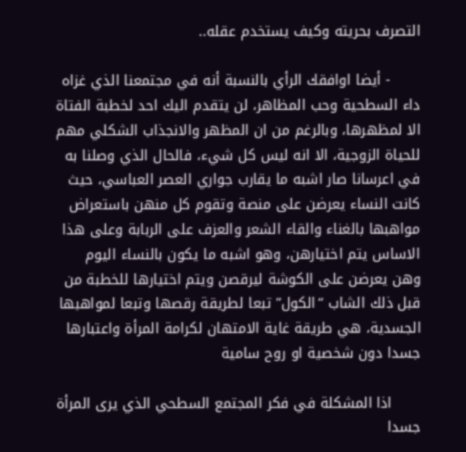التصرف بحريته وكيف يستخدم عقله..

      - أيضا اوافقك الرأي بالنسبة أنه في مجتمعنا الذي غزاه داء السطحية وحب المظاهر، لن يتقدم اليك احد لخطبة الفتاة الا لمظهرها، وبالرغم من ان المظهر والانجذاب الشكلي مهم للحياة الزوجية، الا انه ليس كل شيء، فالحال الذي وصلنا به في اعرسانا صار اشبه ما يقارب جواري العصر العباسي، حيث كانت النساء يعرضن على منصة وتقوم كل منهن باستعراض مواهبها بالغناء والقاء الشعر والعزف على الربابة وعلى هذا الاساس يتم اختيارهن، وهو اشبه ما يكون بالنساء اليوم وهن يعرضن على الكوشة ليرقصن ويتم اختيارها للخطبة من قبل ذلك الشاب “الكول” تبعا لطريقة رقصها وتبعا لمواهبها الجسدية، هي طريقة غاية الامتهان لكرامة المرأة واعتبارها جسدا دون شخصية او روح سامية

      اذا المشكلة في فكر المجتمع السطحي الذي يرى المرأة جسدا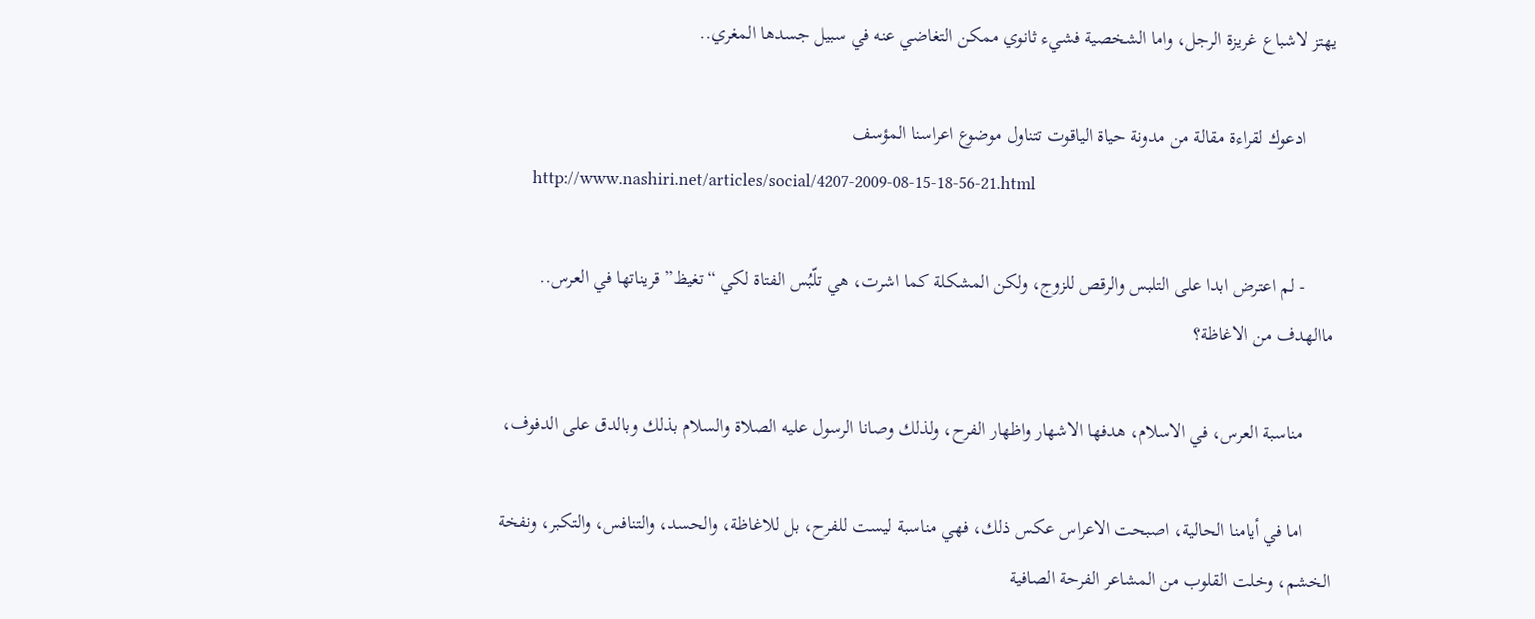يهتز لاشباع غريزة الرجل، واما الشخصية فشيء ثانوي ممكن التغاضي عنه في سبيل جسدها المغري..

      ادعوك لقراءة مقالة من مدونة حياة الياقوت تتناول موضوع اعراسنا المؤسف
      http://www.nashiri.net/articles/social/4207-2009-08-15-18-56-21.html

      - لم اعترض ابدا على التلبس والرقص للزوج، ولكن المشكلة كما اشرت، هي تلّبُس الفتاة لكي “تغيظ” قريناتها في العرس.. ماالهدف من الاغاظة؟

      مناسبة العرس، في الاسلام، هدفها الاشهار واظهار الفرح، ولذلك وصانا الرسول عليه الصلاة والسلام بذلك وبالدق على الدفوف،

      اما في أيامنا الحالية، اصبحت الاعراس عكس ذلك، فهي مناسبة ليست للفرح، بل للاغاظة، والحسد، والتنافس، والتكبر، ونفخة الخشم، وخلت القلوب من المشاعر الفرحة الصافية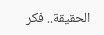الحقيقة.. فكر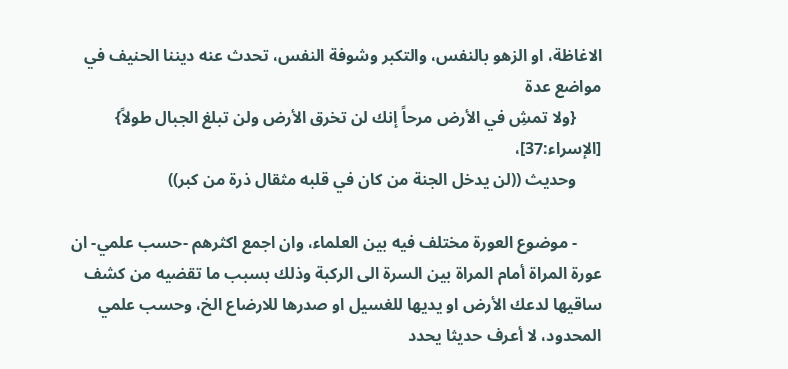الاغاظة، او الزهو بالنفس، والتكبر وشوفة النفس، تحدث عنه ديننا الحنيف في مواضع عدة
      {ولا تمشِ في الأرض مرحاً إنك لن تخرق الأرض ولن تبلغ الجبال طولاً} [الإسراء:37]،
      وحديث ((لن يدخل الجنة من كان في قلبه مثقال ذرة من كبر))

      - موضوع العورة مختلف فيه بين العلماء، وان اجمع اكثرهم -حسب علمي- ان عورة المراة أمام المراة بين السرة الى الركبة وذلك بسبب ما تقضيه من كشف ساقيها لدعك الأرض او يديها للغسيل او صدرها للارضاع الخ، وحسب علمي المحدود، لا أعرف حديثا يحدد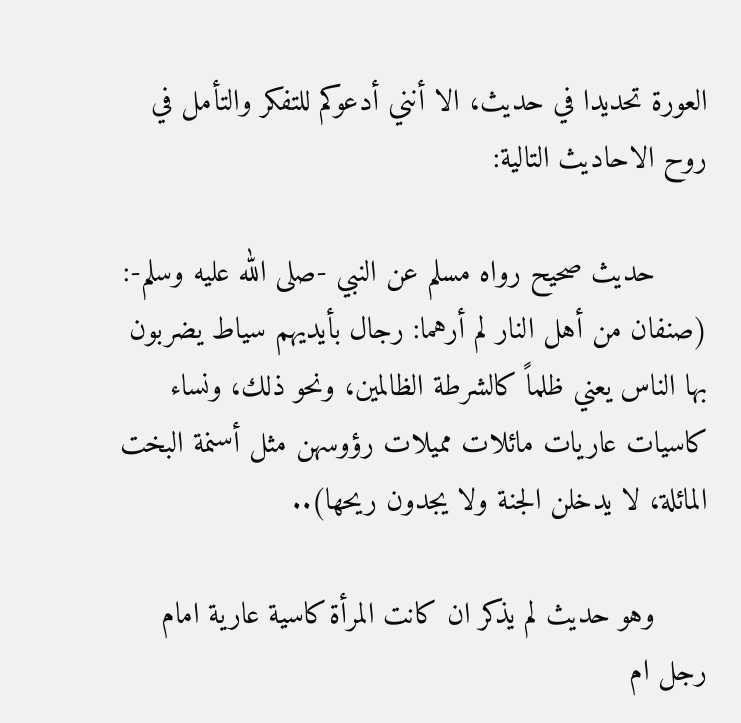العورة تحديدا في حديث، الا أنني أدعوكم للتفكر والتأمل في روح الاحاديث التالية:

      حديث صحيح رواه مسلم عن النبي -صلى الله عليه وسلم-: (صنفان من أهل النار لم أرهما: رجال بأيديهم سياط يضربون بها الناس يعني ظلماً كالشرطة الظالمين، ونحو ذلك، ونساء كاسيات عاريات مائلات مميلات رؤوسهن مثل أسنمة البخت المائلة، لا يدخلن الجنة ولا يجدون ريحها)..

      وهو حديث لم يذكر ان كانت المرأة كاسية عارية امام رجل ام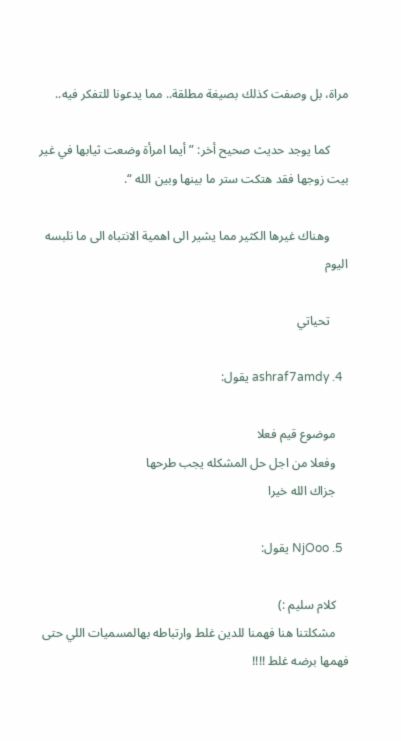مراة، بل وصفت كذلك بصيغة مطلقة.. مما يدعونا للتفكر فيه..

      كما يوجد حديث صحيح أخر: ” أيما امرأة وضعت ثيابها في غير بيت زوجها فقد هتكت ستر ما بينها وبين الله “.

      وهناك غيرها الكثير مما يشير الى اهمية الانتباه الى ما نلبسه اليوم

      تحياتي

  4. ashraf7amdy يقول:

    موضوع قيم فعلا
    وفعلا من اجل حل المشكله يجب طرحها
    جزاك الله خيرا

  5. NjOoo يقول:

    كلام سليم :)
    مشكلتنا هنا فهمنا للدين غلط وارتباطه بهالمسميات اللي حتى فهمها برضه غلط !!!!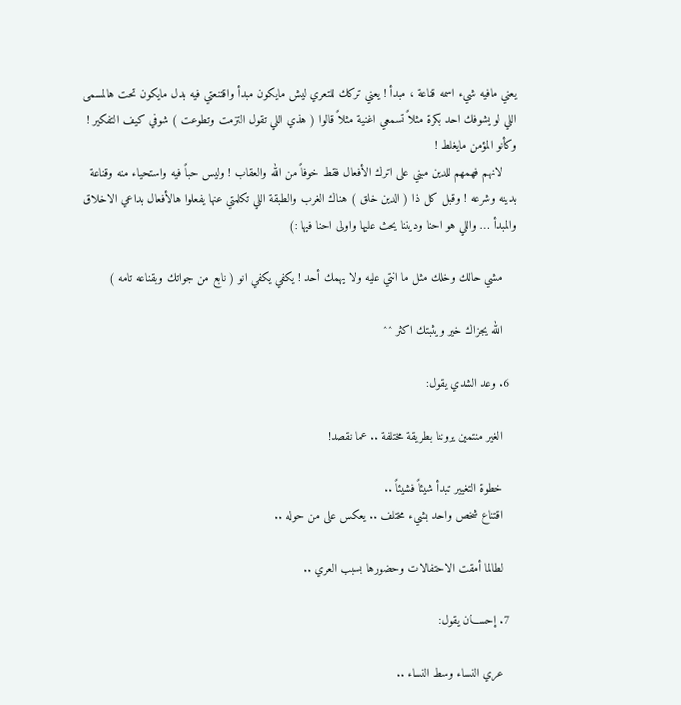يعني مافيه شيء اسمه قناعة ، مبدأ ! يعني تركك للتعري ليش مايكون مبدأ واقتنعتي فيه بدل مايكون تحت هالمسمى اللي لو يشوفك احد بكرة مثلاً تسمعي اغنية مثلاً قالوا ( هذي اللي تقول التزمت وتطوعت ) شوفي كيف التفكير ! وكأنو المؤمن مايغلط !
    لانهم فهمهم للدين مبني على اترك الأفعال فقط خوفاً من الله والعقاب ! وليس حباً فيه واستحياء منه وقناعة بدينه وشرعه ! وقبل كل ذا ( الدين خلق ) هناك الغرب والطبقة اللي تكلمتي عنها يفعلوا هالأفعال بداعي الاخلاق والمبدأ … واللي هو احنا وديننا يحث عليها واولى احنا فيها :)

    مشي حالك وخلك مثل ما انتي عليه ولا يهمك أحد ! يكفي يكفي انو ( نابع من جواتك وبقناعه تامه )

    الله يجزاك خير ويثبتك اكثر ^^

  6. وعد الشدي يقول:

    الغير منتمين يروننا بطريقة مختلفة .. عما نقصد!

    خطوة التغيير تبدأ شيئاً فشيئاً ..
    اقتناع شخص واحد بشيء مختلف .. يعكس على من حوله ..

    لطالما أمقت الاحتفالات وحضورها بسبب العري ..

  7. إحســـان يقول:

    عري النساء وسط النساء ..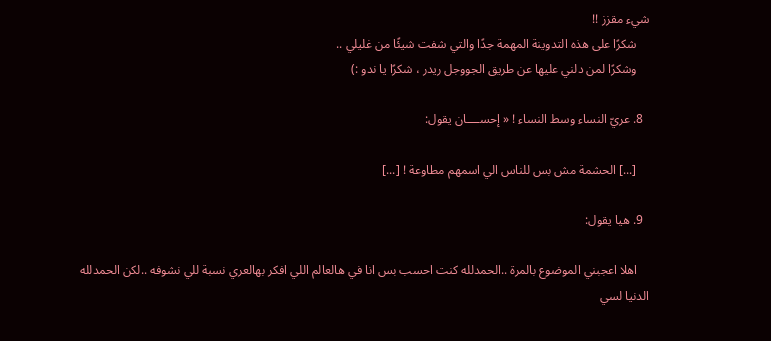شيء مقزز !!
    شكرًا على هذه التدوينة المهمة جدًا والتي شفت شيئًا من غليلي ..
    وشكرًا لمن دلني عليها عن طريق الجووجل ريدر ، شكرًا يا ندو :)

  8. عريّ النساء وسط النساء ! « إحســــان يقول:

    [...] الحشمة مش بس للناس الي اسمهم مطاوعة ! [...]

  9. هيا يقول:

    اهلا اعجبني الموضوع بالمرة ..الحمدلله كنت احسب بس انا في هالعالم اللي افكر بهالعري نسبة للي نشوفه ..لكن الحمدلله الدنيا لسي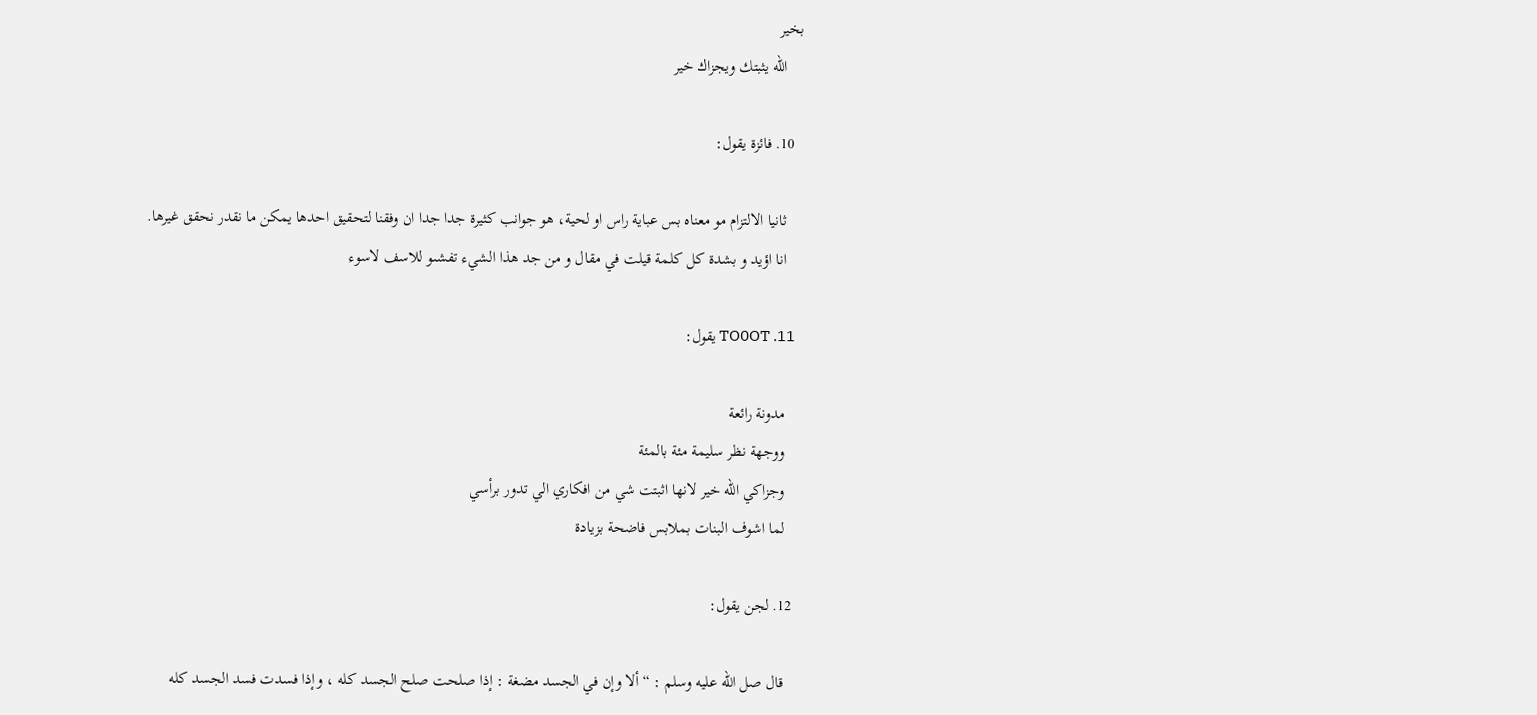بخير
    الله يثبتك ويجزاك خير

  10. فائزة يقول:

    ثانيا الالتزام مو معناه بس عباية راس او لحية، هو جوانب كثيرة جدا جدا ان وفقنا لتحقيق احدها يمكن ما نقدر نحقق غيرها.
    انا اؤيد و بشدة كل كلمة قيلت في مقال و من جد هذا الشيء تفشىو للاسف لاسوء

  11. TO0OT يقول:

    مدونة رائعة
    ووجهة نظر سليمة مئة بالمئة
    وجزاكي الله خير لانها اثبتت شي من افكاري الي تدور برأسي
    لما اشوف البنات بملابس فاضحة بزيادة

  12. لجن يقول:

    قال صل الله عليه وسلم : “ألا وإن في الجسد مضغة : إذا صلحت صلح الجسد كله ، وإذا فسدت فسد الجسد كله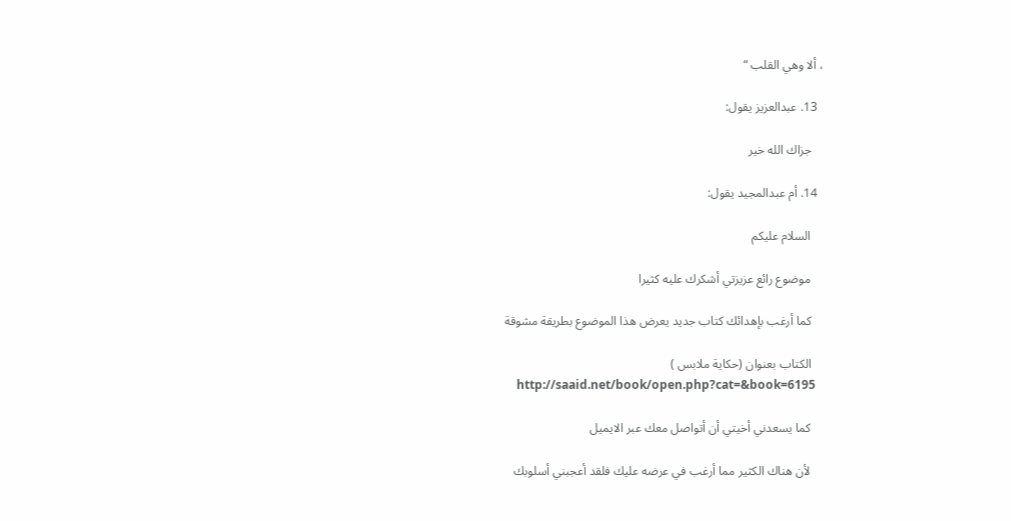، ألا وهي القلب “

  13. عبدالعزيز يقول:

    جزاك الله خير

  14. أم عبدالمجيد يقول:

    السلام عليكم

    موضوع رائع عزيزتي أشكرك عليه كثيرا

    كما أرغب بإهدائك كتاب جديد يعرض هذا الموضوع بطريقة مشوقة

    الكتاب بعنوان (حكاية ملابس )
    http://saaid.net/book/open.php?cat=&book=6195

    كما يسعدني أخيتي أن أتواصل معك عبر الايميل

    لأن هناك الكثير مما أرغب في عرضه عليك فلقد أعجبني أسلوبك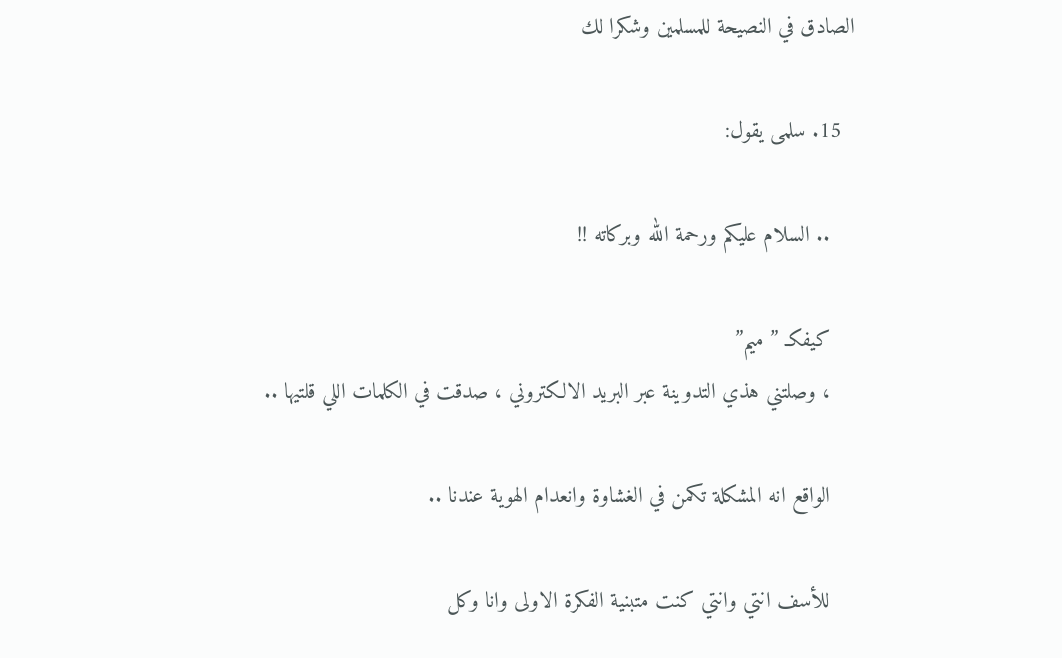الصادق في النصيحة للمسلمين وشكرا لك

  15. سلمى يقول:

    .. السلام عليكم ورحمة الله وبركاته !!

    كيفكـ ” ميم”
    ، وصلتني هذي التدوينة عبر البريد الالكتروني ، صدقت في الكلمات اللي قلتيها ..

    الواقع انه المشكلة تكمن في الغشاوة وانعدام الهوية عندنا ..

    للأسف انتي وانتي كنت متبنية الفكرة الاولى وانا وكل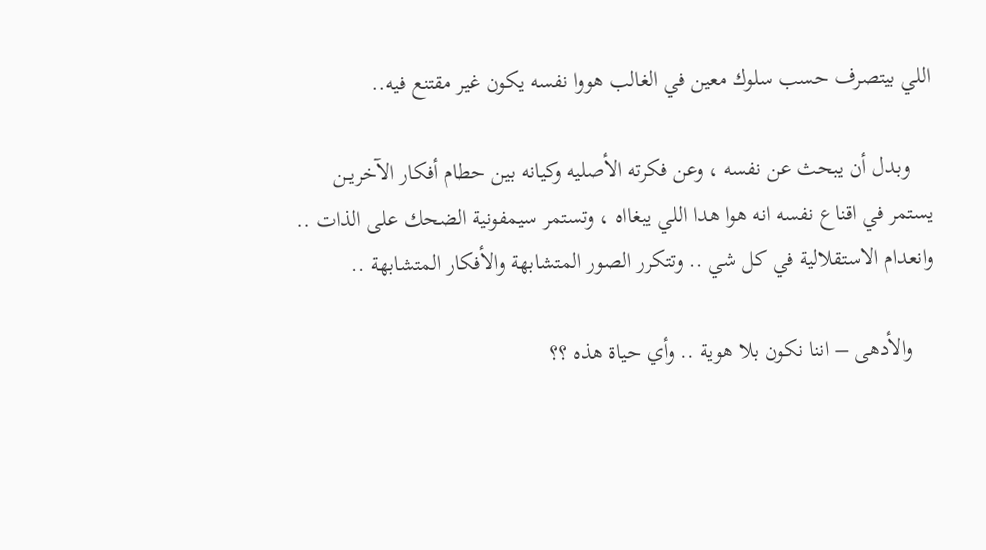اللي بيتصرف حسب سلوك معين في الغالب هووا نفسه يكون غير مقتنع فيه..

    وبدل أن يبحث عن نفسه ، وعن فكرته الأصليه وكيانه بين حطام أفكار الآخريــن يستمر في اقناع نفسه انه هوا هدا اللي يبغااه ، وتستمر سيمفونية الضحك على الذات .. وانعدام الاستقلالية في كل شي .. وتتكرر الصور المتشابهة والأفكار المتشابهة ..

    والأدهى – اننا نكون بلا هوية .. وأي حياة هذه ؟؟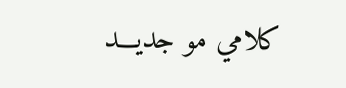كلامي مو جديـــد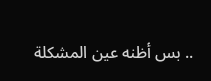.. بس أظنه عين المشكلة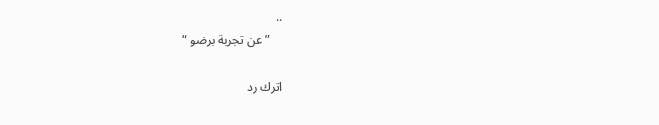..
    ” عن تجربة برضو “

اترك رد